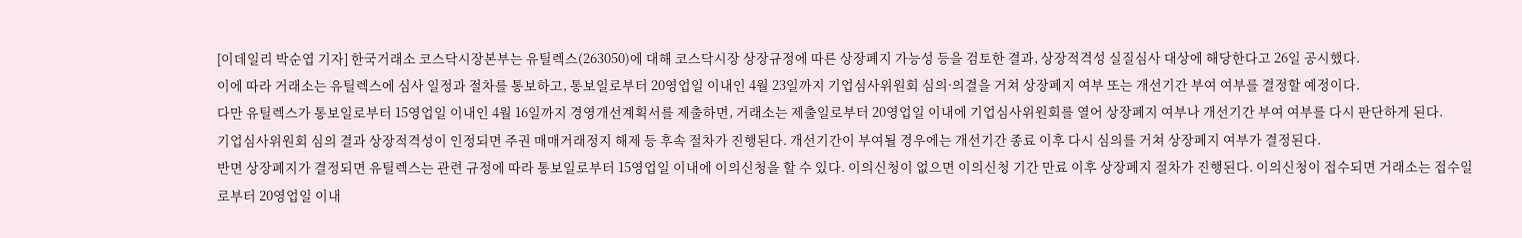[이데일리 박순엽 기자] 한국거래소 코스닥시장본부는 유틸렉스(263050)에 대해 코스닥시장 상장규정에 따른 상장폐지 가능성 등을 검토한 결과, 상장적격성 실질심사 대상에 해당한다고 26일 공시했다.
이에 따라 거래소는 유틸렉스에 심사 일정과 절차를 통보하고, 통보일로부터 20영업일 이내인 4월 23일까지 기업심사위원회 심의·의결을 거쳐 상장폐지 여부 또는 개선기간 부여 여부를 결정할 예정이다.
다만 유틸렉스가 통보일로부터 15영업일 이내인 4월 16일까지 경영개선계획서를 제출하면, 거래소는 제출일로부터 20영업일 이내에 기업심사위원회를 열어 상장폐지 여부나 개선기간 부여 여부를 다시 판단하게 된다.
기업심사위원회 심의 결과 상장적격성이 인정되면 주권 매매거래정지 해제 등 후속 절차가 진행된다. 개선기간이 부여될 경우에는 개선기간 종료 이후 다시 심의를 거쳐 상장폐지 여부가 결정된다.
반면 상장폐지가 결정되면 유틸렉스는 관련 규정에 따라 통보일로부터 15영업일 이내에 이의신청을 할 수 있다. 이의신청이 없으면 이의신청 기간 만료 이후 상장폐지 절차가 진행된다. 이의신청이 접수되면 거래소는 접수일로부터 20영업일 이내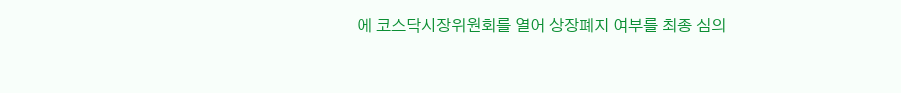에 코스닥시장위원회를 열어 상장폐지 여부를 최종 심의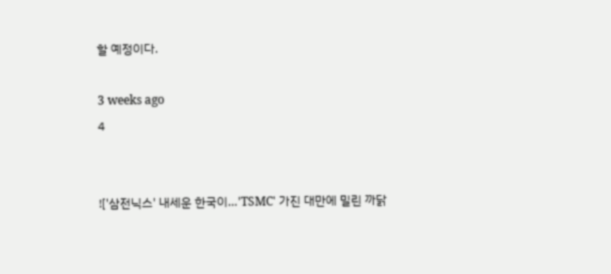할 예정이다.

3 weeks ago
4


!['삼전닉스' 내세운 한국이…'TSMC' 가진 대만에 밀린 까닭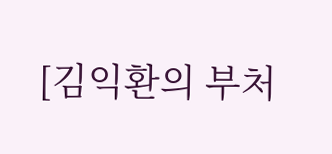[김익환의 부처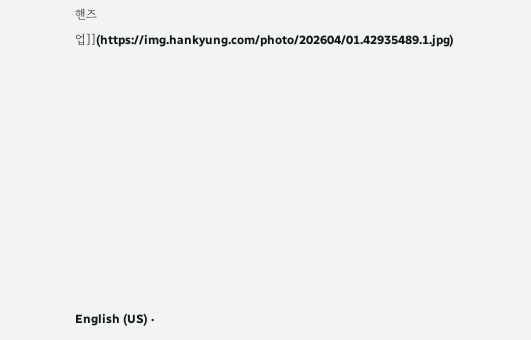핸즈업]](https://img.hankyung.com/photo/202604/01.42935489.1.jpg)










English (US) ·